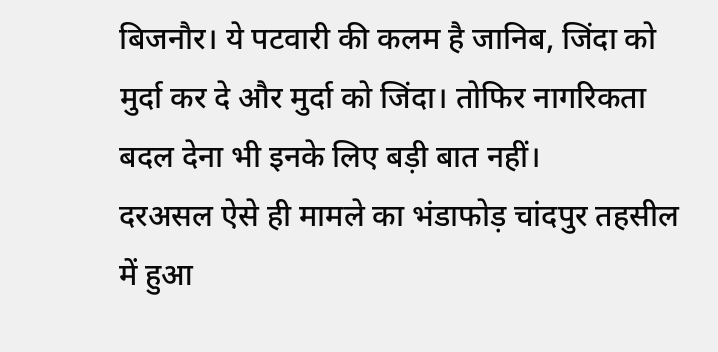बिजनौर। ये पटवारी की कलम है जानिब, जिंदा को मुर्दा कर दे और मुर्दा को जिंदा। तोफिर नागरिकता बदल देना भी इनके लिए बड़ी बात नहीं।
दरअसल ऐसे ही मामले का भंडाफोड़ चांदपुर तहसील में हुआ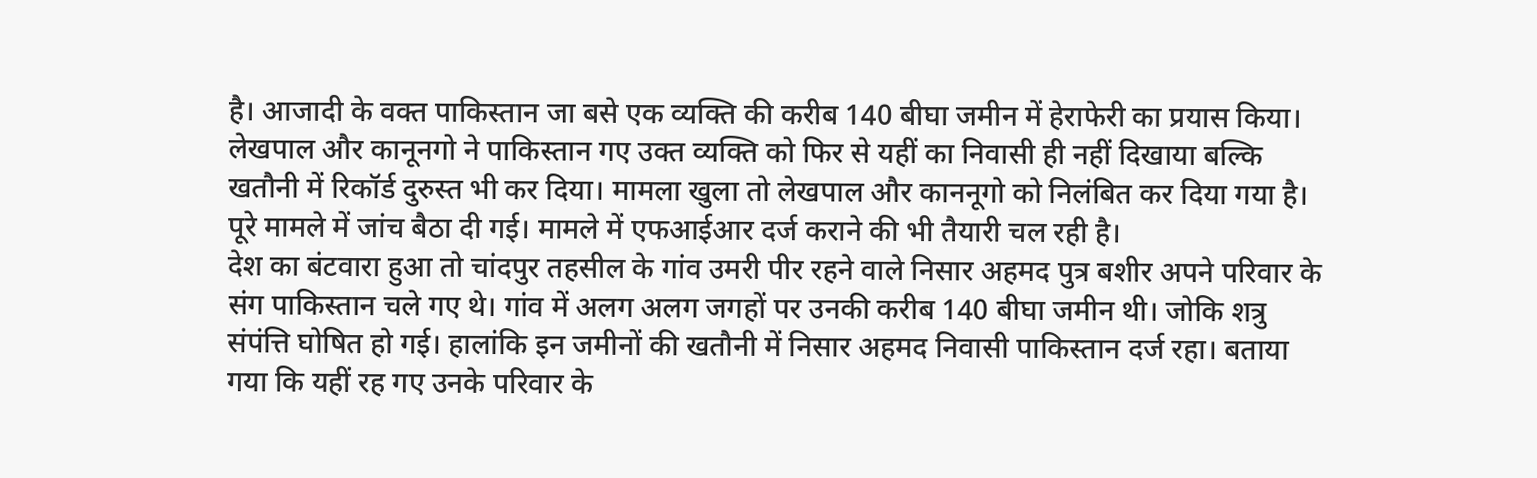है। आजादी के वक्त पाकिस्तान जा बसे एक व्यक्ति की करीब 140 बीघा जमीन में हेराफेरी का प्रयास किया। लेखपाल और कानूनगो ने पाकिस्तान गए उक्त व्यक्ति को फिर से यहीं का निवासी ही नहीं दिखाया बल्कि खतौनी में रिकॉर्ड दुरुस्त भी कर दिया। मामला खुला तो लेखपाल और काननूगो को निलंबित कर दिया गया है। पूरे मामले में जांच बैठा दी गई। मामले में एफआईआर दर्ज कराने की भी तैयारी चल रही है।
देश का बंटवारा हुआ तो चांदपुर तहसील के गांव उमरी पीर रहने वाले निसार अहमद पुत्र बशीर अपने परिवार के संग पाकिस्तान चले गए थे। गांव में अलग अलग जगहों पर उनकी करीब 140 बीघा जमीन थी। जोकि शत्रु संपंत्ति घोषित हो गई। हालांकि इन जमीनों की खतौनी में निसार अहमद निवासी पाकिस्तान दर्ज रहा। बताया गया कि यहीं रह गए उनके परिवार के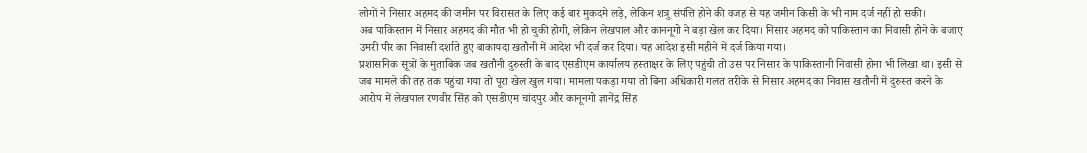लोगों ने निसार अहमद की जमीन पर विरासत के लिए कई बार मुकदमे लड़े, लेकिन शत्रु संपंत्ति होने की वजह से यह जमीन किसी के भी नाम दर्ज नहीं हो सकी।
अब पाकिस्तान में निसार अहमद की मौत भी हो चुकी होगी, लेकिन लेखपाल और काननूगो ने बड़ा खेल कर दिया। निसार अहमद को पाकिस्तान का निवासी होने के बजाए उमरी पीर का निवासी दर्शाते हुए बाकायदा खतौनी में आदेश भी दर्ज कर दिया। यह आदेश इसी महीने में दर्ज किया गया।
प्रशासनिक सूत्रों के मुताबिक जब खतौनी दुरुस्ती के बाद एसडीएम कार्यालय हस्ताक्षर के लिए पहुंची तो उस पर निसार के पाकिस्तानी निवासी होना भी लिखा था। इसी से जब मामले की तह तक पहुंचा गया तो पूरा खेल खुल गया। मामला पकड़ा गया तो बिना अधिकारी गलत तरीके से निसार अहमद का निवास खतौनी में दुरुस्त करने के आरोप में लेखपाल रणवीर सिंह को एसडीएम चांदपुर और कानूनगो ज्ञानेंद्र सिंह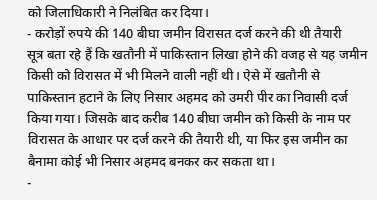को जिलाधिकारी ने निलंबित कर दिया।
- करोड़ों रुपये की 140 बीघा जमीन विरासत दर्ज करने की थी तैयारी
सूत्र बता रहे हैं कि खतौनी में पाकिस्तान लिखा होने की वजह से यह जमीन किसी को विरासत में भी मिलने वाली नहीं थी। ऐसे में खतौनी से पाकिस्तान हटाने के लिए निसार अहमद को उमरी पीर का निवासी दर्ज किया गया। जिसके बाद करीब 140 बीघा जमीन को किसी के नाम पर विरासत के आधार पर दर्ज करने की तैयारी थी, या फिर इस जमीन का बैनामा कोई भी निसार अहमद बनकर कर सकता था।
-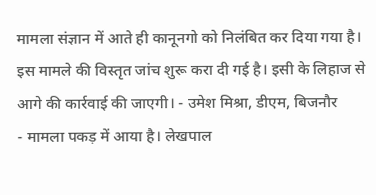मामला संज्ञान में आते ही कानूनगो को निलंबित कर दिया गया है। इस मामले की विस्तृत जांच शुरू करा दी गई है। इसी के लिहाज से आगे की कार्रवाई की जाएगी। - उमेश मिश्रा, डीएम, बिजनौर
- मामला पकड़ में आया है। लेखपाल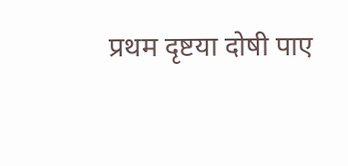प्रथम दृष्टया दोषी पाए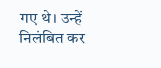गए थे। उन्हें निलंबित कर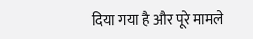दिया गया है और पूरे मामले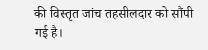की विस्तृत जांच तहसीलदार को सौंपी गई है।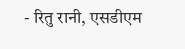- रितु रानी, एसडीएम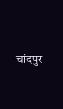चांदपुर